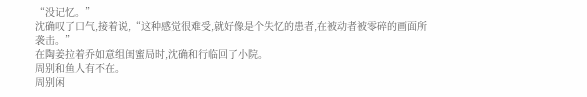“没记忆。”
沈确叹了口气,接着说,“这种感觉很难受,就好像是个失忆的患者,在被动者被零碎的画面所袭击。”
在陶姜拉着乔如意组闺蜜局时,沈确和行临回了小院。
周别和鱼人有不在。
周别闲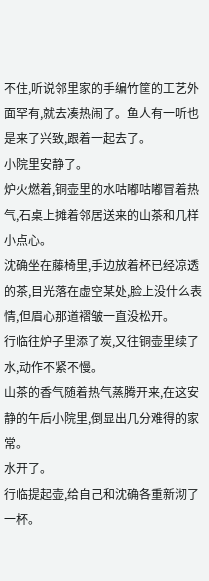不住,听说邻里家的手编竹筐的工艺外面罕有,就去凑热闹了。鱼人有一听也是来了兴致,跟着一起去了。
小院里安静了。
炉火燃着,铜壶里的水咕嘟咕嘟冒着热气,石桌上摊着邻居送来的山茶和几样小点心。
沈确坐在藤椅里,手边放着杯已经凉透的茶,目光落在虚空某处,脸上没什么表情,但眉心那道褶皱一直没松开。
行临往炉子里添了炭,又往铜壶里续了水,动作不紧不慢。
山茶的香气随着热气蒸腾开来,在这安静的午后小院里,倒显出几分难得的家常。
水开了。
行临提起壶,给自己和沈确各重新沏了一杯。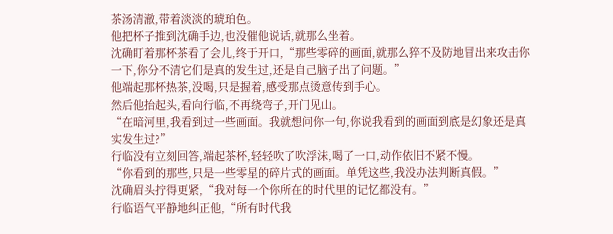茶汤清澈,带着淡淡的琥珀色。
他把杯子推到沈确手边,也没催他说话,就那么坐着。
沈确盯着那杯茶看了会儿,终于开口,“那些零碎的画面,就那么猝不及防地冒出来攻击你一下,你分不清它们是真的发生过,还是自己脑子出了问题。”
他端起那杯热茶,没喝,只是握着,感受那点烫意传到手心。
然后他抬起头,看向行临,不再绕弯子,开门见山。
“在暗河里,我看到过一些画面。我就想问你一句,你说我看到的画面到底是幻象还是真实发生过?”
行临没有立刻回答,端起茶杯,轻轻吹了吹浮沫,喝了一口,动作依旧不紧不慢。
“你看到的那些,只是一些零星的碎片式的画面。单凭这些,我没办法判断真假。”
沈确眉头拧得更紧,“我对每一个你所在的时代里的记忆都没有。”
行临语气平静地纠正他,“所有时代我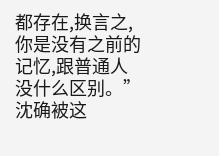都存在,换言之,你是没有之前的记忆,跟普通人没什么区别。”
沈确被这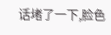话堵了一下,脸色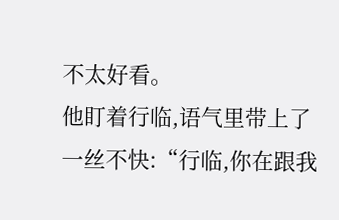不太好看。
他盯着行临,语气里带上了一丝不快:“行临,你在跟我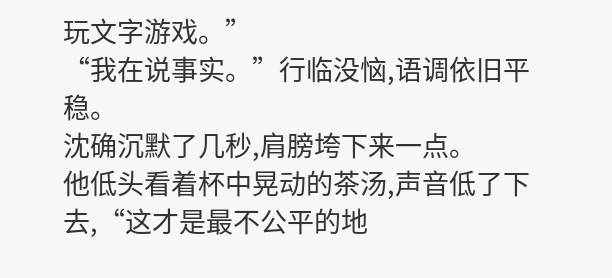玩文字游戏。”
“我在说事实。”行临没恼,语调依旧平稳。
沈确沉默了几秒,肩膀垮下来一点。
他低头看着杯中晃动的茶汤,声音低了下去,“这才是最不公平的地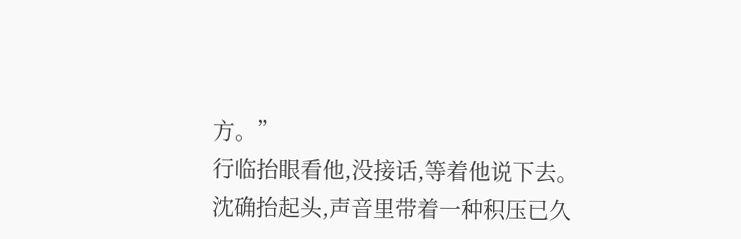方。”
行临抬眼看他,没接话,等着他说下去。
沈确抬起头,声音里带着一种积压已久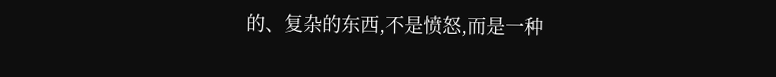的、复杂的东西,不是愤怒,而是一种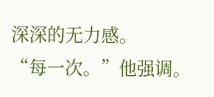深深的无力感。
“每一次。”他强调。